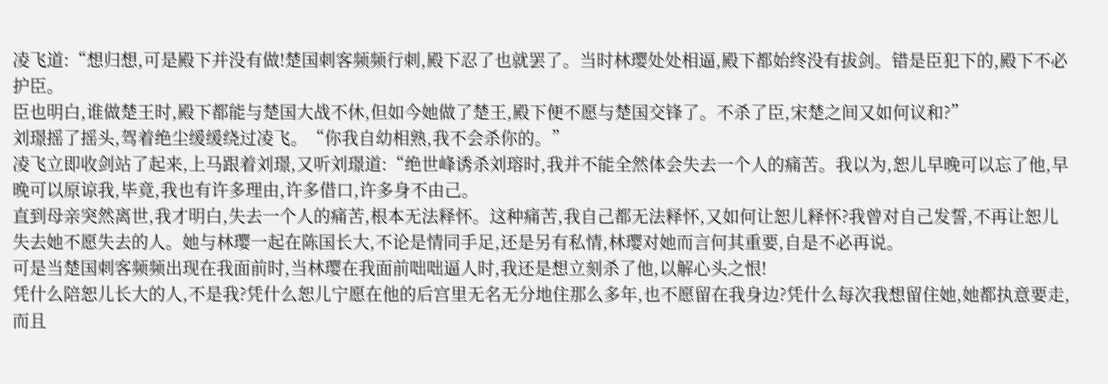凌飞道:“想归想,可是殿下并没有做!楚国刺客频频行刺,殿下忍了也就罢了。当时林璎处处相逼,殿下都始终没有拔剑。错是臣犯下的,殿下不必护臣。
臣也明白,谁做楚王时,殿下都能与楚国大战不休,但如今她做了楚王,殿下便不愿与楚国交锋了。不杀了臣,宋楚之间又如何议和?”
刘璟摇了摇头,驾着绝尘缓缓绕过凌飞。“你我自幼相熟,我不会杀你的。”
凌飞立即收剑站了起来,上马跟着刘璟,又听刘璟道:“绝世峰诱杀刘瑢时,我并不能全然体会失去一个人的痛苦。我以为,恕儿早晚可以忘了他,早晚可以原谅我,毕竟,我也有许多理由,许多借口,许多身不由己。
直到母亲突然离世,我才明白,失去一个人的痛苦,根本无法释怀。这种痛苦,我自己都无法释怀,又如何让恕儿释怀?我曾对自己发誓,不再让恕儿失去她不愿失去的人。她与林璎一起在陈国长大,不论是情同手足,还是另有私情,林璎对她而言何其重要,自是不必再说。
可是当楚国刺客频频出现在我面前时,当林璎在我面前咄咄逼人时,我还是想立刻杀了他,以解心头之恨!
凭什么陪恕儿长大的人,不是我?凭什么恕儿宁愿在他的后宫里无名无分地住那么多年,也不愿留在我身边?凭什么每次我想留住她,她都执意要走,而且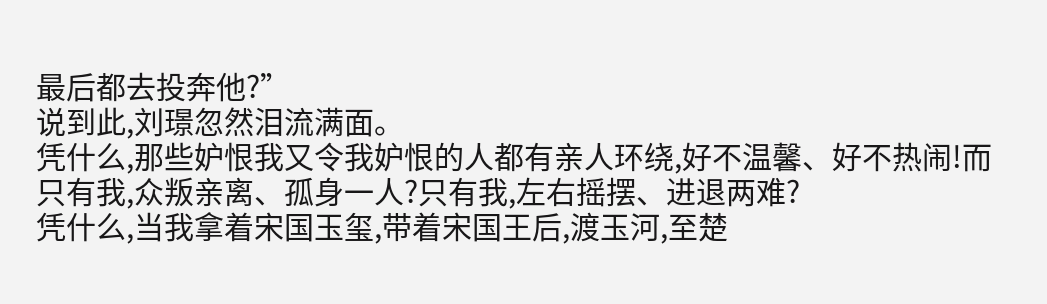最后都去投奔他?”
说到此,刘璟忽然泪流满面。
凭什么,那些妒恨我又令我妒恨的人都有亲人环绕,好不温馨、好不热闹!而只有我,众叛亲离、孤身一人?只有我,左右摇摆、进退两难?
凭什么,当我拿着宋国玉玺,带着宋国王后,渡玉河,至楚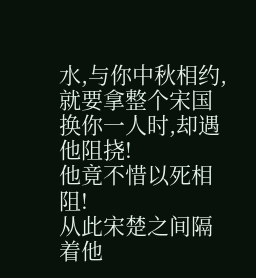水,与你中秋相约,就要拿整个宋国换你一人时,却遇他阻挠!
他竟不惜以死相阻!
从此宋楚之间隔着他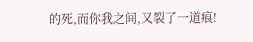的死,而你我之间,又裂了一道痕!